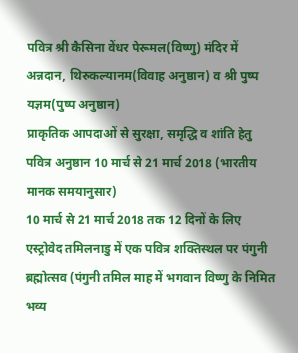पवित्र श्री कैसिना वेंधर पेरूमल(विष्णु) मंदिर में अन्नदान, थिरुकल्यानम(विवाह अनुष्ठान) व श्री पुष्प यज्ञम(पुष्प अनुष्ठान)
प्राकृतिक आपदाओं से सुरक्षा, समृद्धि व शांति हेतु पवित्र अनुष्ठान 10 मार्च से 21 मार्च 2018 (भारतीय मानक समयानुसार)
10 मार्च से 21 मार्च 2018 तक 12 दिनों के लिए एस्ट्रोवेद तमिलनाडु में एक पवित्र शक्तिस्थल पर पंगुनी ब्रह्मोत्सव (पंगुनी तमिल माह में भगवान विष्णु के निमित भव्य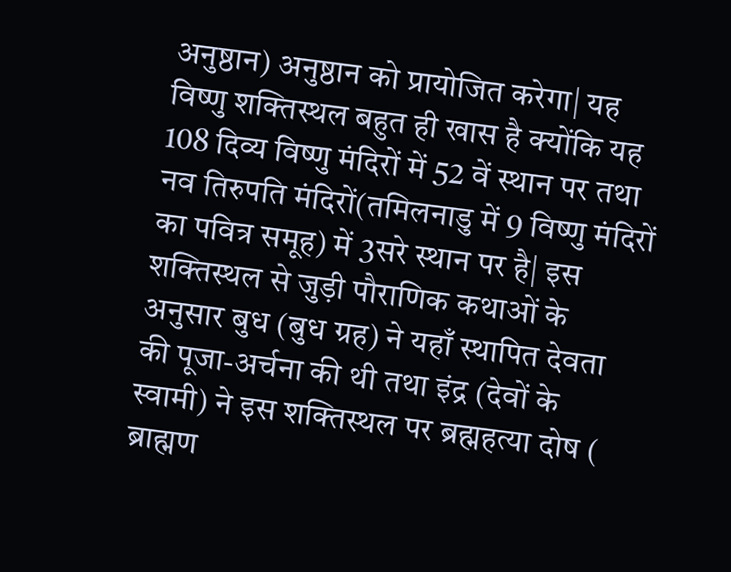अनुष्ठान) अनुष्ठान को प्रायोजित करेगा| यह विष्णु शक्तिस्थल बहुत ही खास है क्योंकि यह 108 दिव्य विष्णु मंदिरों में 52 वें स्थान पर तथा नव तिरुपति मंदिरों(तमिलनाडु में 9 विष्णु मंदिरों का पवित्र समूह) में 3सरे स्थान पर है| इस शक्तिस्थल से जुड़ी पौराणिक कथाओं के अनुसार बुध (बुध ग्रह) ने यहाँ स्थापित देवता की पूजा-अर्चना की थी तथा इंद्र (देवों के स्वामी) ने इस शक्तिस्थल पर ब्रह्महत्या दोष ( ब्राह्मण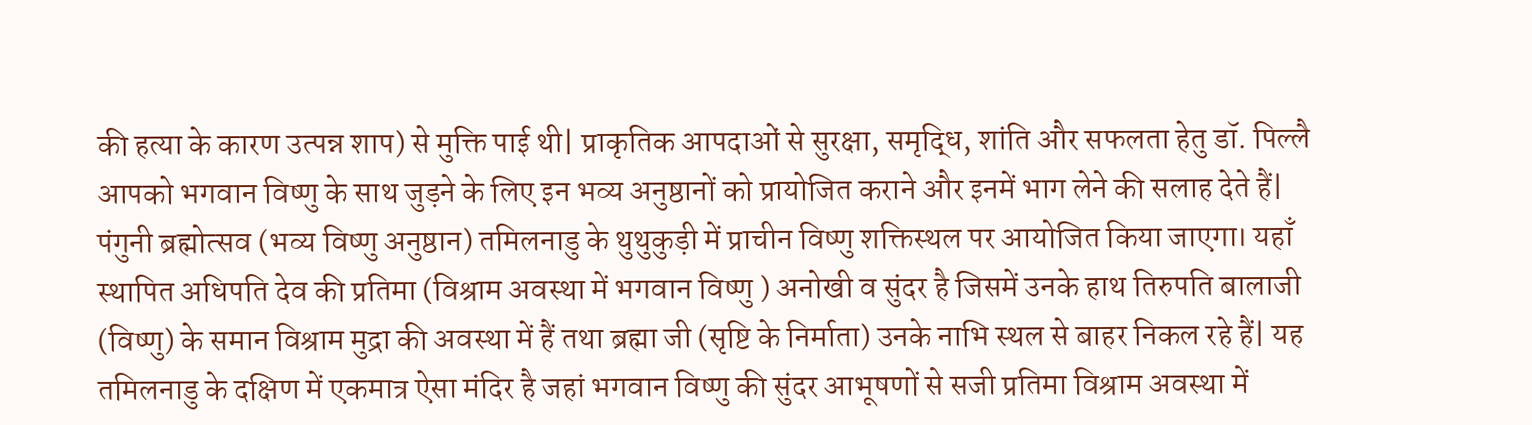की हत्या के कारण उत्पन्न शाप) से मुक्ति पाई थी| प्राकृतिक आपदाओं से सुरक्षा, समृद्धि, शांति और सफलता हेतु डॉ. पिल्लै आपको भगवान विष्णु के साथ जुड़ने के लिए इन भव्य अनुष्ठानों को प्रायोजित कराने और इनमें भाग लेने की सलाह देते हैं|
पंगुनी ब्रह्मोत्सव (भव्य विष्णु अनुष्ठान) तमिलनाडु के थुथुकुड़ी में प्राचीन विष्णु शक्तिस्थल पर आयोजित किया जाएगा। यहाँ स्थापित अधिपति देव की प्रतिमा (विश्राम अवस्था में भगवान विष्णु ) अनोखी व सुंदर है जिसमें उनके हाथ तिरुपति बालाजी (विष्णु) के समान विश्राम मुद्रा की अवस्था में हैं तथा ब्रह्मा जी (सृष्टि के निर्माता) उनके नाभि स्थल से बाहर निकल रहे हैं| यह तमिलनाडु के दक्षिण में एकमात्र ऐसा मंदिर है जहां भगवान विष्णु की सुंदर आभूषणों से सजी प्रतिमा विश्राम अवस्था में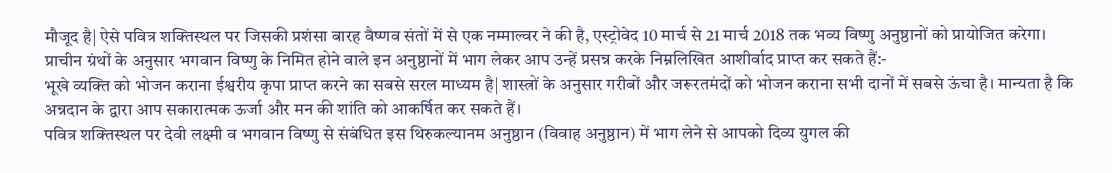मौजूद है| ऐसे पवित्र शक्तिस्थल पर जिसकी प्रशंसा बारह वैष्णव संतों में से एक नम्माल्वर ने की है, एस्ट्रोवेद 10 मार्च से 21 मार्च 2018 तक भव्य विष्णु अनुष्ठानों को प्रायोजित करेगा।
प्राचीन ग्रंथों के अनुसार भगवान विष्णु के निमित होने वाले इन अनुष्ठानों में भाग लेकर आप उन्हें प्रसन्न करके निम्नलिखित आशीर्वाद प्राप्त कर सकते हैं:-
भूखे व्यक्ति को भोजन कराना ईश्वरीय कृपा प्राप्त करने का सबसे सरल माध्यम है| शास्त्रों के अनुसार गरीबों और जरूरतमंदों को भोजन कराना सभी दानों में सबसे ऊंचा है। मान्यता है कि अन्नदान के द्वारा आप सकारात्मक ऊर्जा और मन की शांति को आकर्षित कर सकते हैं।
पवित्र शक्तिस्थल पर देवी लक्ष्मी व भगवान विष्णु से संबंधित इस थिरुकल्यानम अनुष्ठान (विवाह अनुष्ठान) में भाग लेने से आपको दिव्य युगल की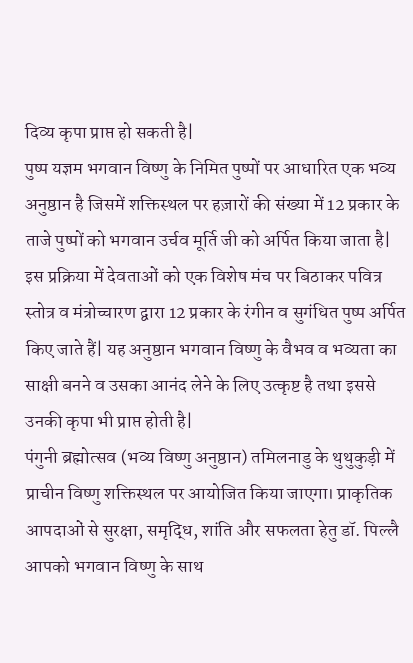दिव्य कृपा प्राप्त हो सकती है|
पुष्प यज्ञम भगवान विष्णु के निमित पुष्पों पर आधारित एक भव्य अनुष्ठान है जिसमें शक्तिस्थल पर हज़ारों की संख्या में 12 प्रकार के ताजे पुष्पों को भगवान उर्चव मूर्ति जी को अर्पित किया जाता है| इस प्रक्रिया में देवताओं को एक विशेष मंच पर बिठाकर पवित्र स्तोत्र व मंत्रोच्चारण द्वारा 12 प्रकार के रंगीन व सुगंधित पुष्प अर्पित किए जाते हैं| यह अनुष्ठान भगवान विष्णु के वैभव व भव्यता का साक्षी बनने व उसका आनंद लेने के लिए उत्कृष्ट है तथा इससे उनकी कृपा भी प्राप्त होती है|
पंगुनी ब्रह्मोत्सव (भव्य विष्णु अनुष्ठान) तमिलनाडु के थुथुकुड़ी में प्राचीन विष्णु शक्तिस्थल पर आयोजित किया जाएगा। प्राकृतिक आपदाओं से सुरक्षा, समृद्धि, शांति और सफलता हेतु डॉ. पिल्लै आपको भगवान विष्णु के साथ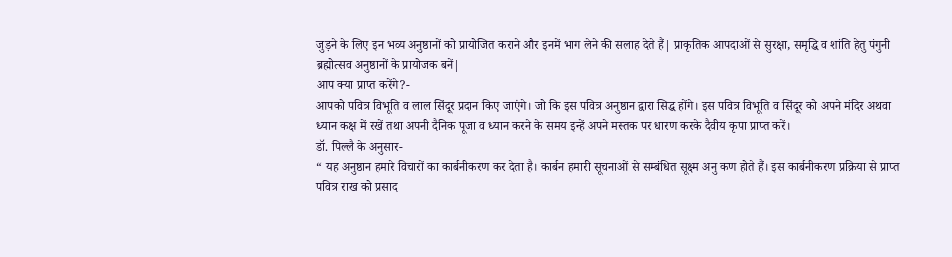जुड़ने के लिए इन भव्य अनुष्ठानों को प्रायोजित कराने और इनमें भाग लेने की सलाह देते हैं| प्राकृतिक आपदाओं से सुरक्षा, समृद्धि व शांति हेतु पंगुनी ब्रह्मोत्सव अनुष्ठानों के प्रायोजक बनें|
आप क्या प्राप्त करेंगे?-
आपको पवित्र विभूति व लाल सिंदूर प्रदान किए जाएंगे। जो कि इस पवित्र अनुष्ठान द्वारा सिद्ध होंगे। इस पवित्र विभूति व सिंदूर को अपने मंदिर अथवा ध्यान कक्ष में रखें तथा अपनी दैनिक पूजा व ध्यान करने के समय इन्हें अपने मस्तक पर धारण करके दैवीय कृपा प्राप्त करें।
डॉ. पिल्लै के अनुसार-
“ यह अनुष्ठान हमारे विचारों का कार्बनीकरण कर देता है। कार्बन हमारी सूचनाओं से सम्बंधित सूक्ष्म अनु कण होते हैं। इस कार्बनीकरण प्रक्रिया से प्राप्त पवित्र राख को प्रसाद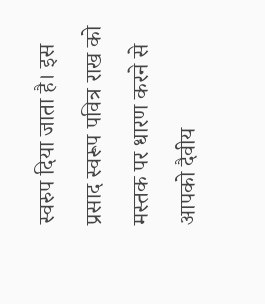स्वरुप दिया जाता है। इस प्रसाद स्वरूप पवित्र राख को मस्तक पर धारण करने से आपको दैवीय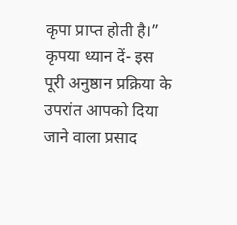कृपा प्राप्त होती है।”
कृपया ध्यान दें- इस पूरी अनुष्ठान प्रक्रिया के उपरांत आपको दिया जाने वाला प्रसाद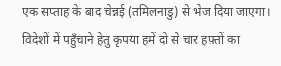एक सप्ताह के बाद चेन्नई (तमिलनाडु) से भेज दिया जाएगा। विदेशों में पहुँचाने हेतु कृपया हमें दो से चार हफ़्तों का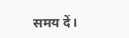समय दें।